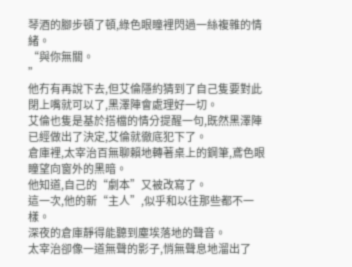琴酒的腳步頓了頓,綠色眼瞳裡閃過一絲複雜的情緒。
“與你無關。
”
他冇有再說下去,但艾倫隱約猜到了自己隻要對此閉上嘴就可以了,黑澤陣會處理好一切。
艾倫也隻是基於搭檔的情分提醒一句,既然黑澤陣已經做出了決定,艾倫就徹底犯下了。
倉庫裡,太宰治百無聊賴地轉著桌上的鋼筆,鳶色眼瞳望向窗外的黑暗。
他知道,自己的“劇本”又被改寫了。
這一次,他的新“主人”,似乎和以往那些都不一樣。
深夜的倉庫靜得能聽到塵埃落地的聲音。
太宰治卻像一道無聲的影子,悄無聲息地溜出了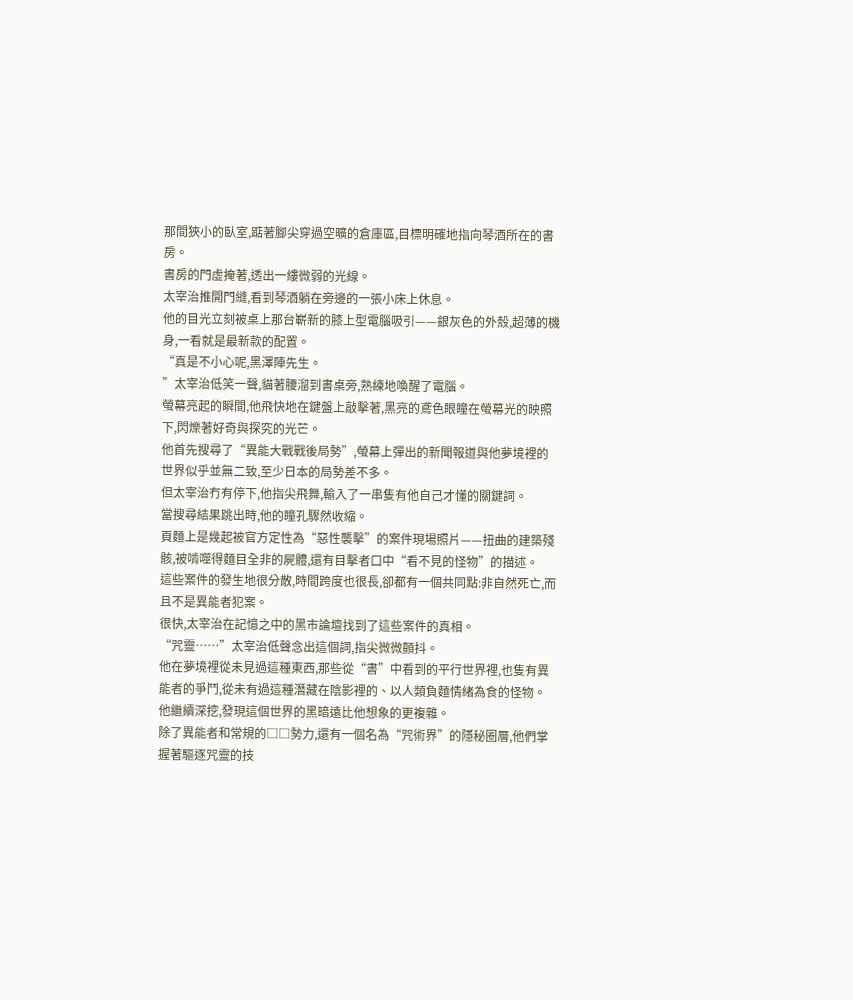那間狹小的臥室,踮著腳尖穿過空曠的倉庫區,目標明確地指向琴酒所在的書房。
書房的門虛掩著,透出一縷微弱的光線。
太宰治推開門縫,看到琴酒躺在旁邊的一張小床上休息。
他的目光立刻被桌上那台嶄新的膝上型電腦吸引——銀灰色的外殼,超薄的機身,一看就是最新款的配置。
“真是不小心呢,黑澤陣先生。
”太宰治低笑一聲,貓著腰溜到書桌旁,熟練地喚醒了電腦。
螢幕亮起的瞬間,他飛快地在鍵盤上敲擊著,黑亮的鳶色眼瞳在螢幕光的映照下,閃爍著好奇與探究的光芒。
他首先搜尋了“異能大戰戰後局勢”,螢幕上彈出的新聞報道與他夢境裡的世界似乎並無二致,至少日本的局勢差不多。
但太宰治冇有停下,他指尖飛舞,輸入了一串隻有他自己才懂的關鍵詞。
當搜尋結果跳出時,他的瞳孔驟然收縮。
頁麵上是幾起被官方定性為“惡性襲擊”的案件現場照片——扭曲的建築殘骸,被啃噬得麵目全非的屍體,還有目擊者口中“看不見的怪物”的描述。
這些案件的發生地很分散,時間跨度也很長,卻都有一個共同點:非自然死亡,而且不是異能者犯案。
很快,太宰治在記憶之中的黑市論壇找到了這些案件的真相。
“咒靈……”太宰治低聲念出這個詞,指尖微微顫抖。
他在夢境裡從未見過這種東西,那些從“書”中看到的平行世界裡,也隻有異能者的爭鬥,從未有過這種潛藏在陰影裡的、以人類負麵情緒為食的怪物。
他繼續深挖,發現這個世界的黑暗遠比他想象的更複雜。
除了異能者和常規的□□勢力,還有一個名為“咒術界”的隱秘圈層,他們掌握著驅逐咒靈的技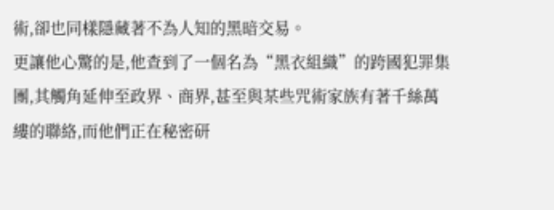術,卻也同樣隱藏著不為人知的黑暗交易。
更讓他心驚的是,他查到了一個名為“黑衣組織”的跨國犯罪集團,其觸角延伸至政界、商界,甚至與某些咒術家族有著千絲萬縷的聯絡,而他們正在秘密研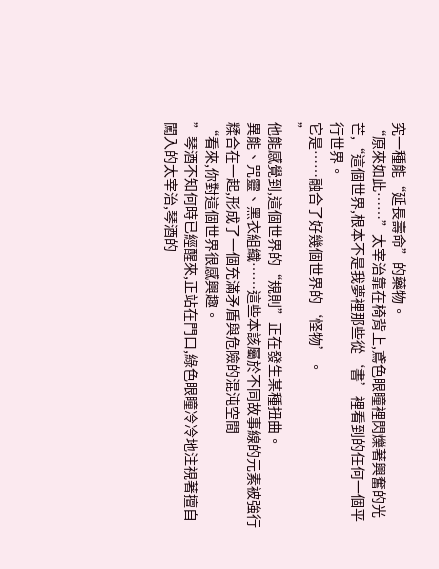究一種能“延長壽命”的藥物。
“原來如此……”太宰治靠在椅背上,鳶色眼瞳裡閃爍著興奮的光芒,“這個世界,根本不是我夢裡那些從‘書’裡看到的任何一個平行世界。
它是……融合了好幾個世界的‘怪物’。
”
他能感覺到,這個世界的“規則”正在發生某種扭曲。
異能、咒靈、黑衣組織……這些本該屬於不同故事線的元素被強行糅合在一起,形成了一個充滿矛盾與危險的混沌空間
“看來,你對這個世界很感興趣。
”琴酒不知何時已經醒來,正站在門口,綠色眼瞳冷冷地注視著擅自闖入的太宰治,琴酒的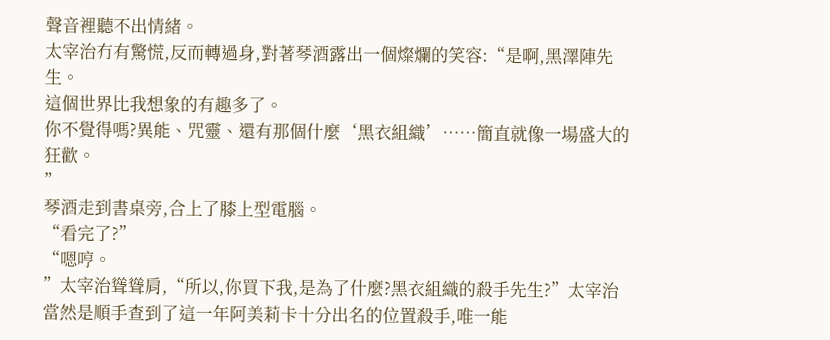聲音裡聽不出情緒。
太宰治冇有驚慌,反而轉過身,對著琴酒露出一個燦爛的笑容:“是啊,黑澤陣先生。
這個世界比我想象的有趣多了。
你不覺得嗎?異能、咒靈、還有那個什麼‘黑衣組織’……簡直就像一場盛大的狂歡。
”
琴酒走到書桌旁,合上了膝上型電腦。
“看完了?”
“嗯哼。
”太宰治聳聳肩,“所以,你買下我,是為了什麼?黑衣組織的殺手先生?”太宰治當然是順手查到了這一年阿美莉卡十分出名的位置殺手,唯一能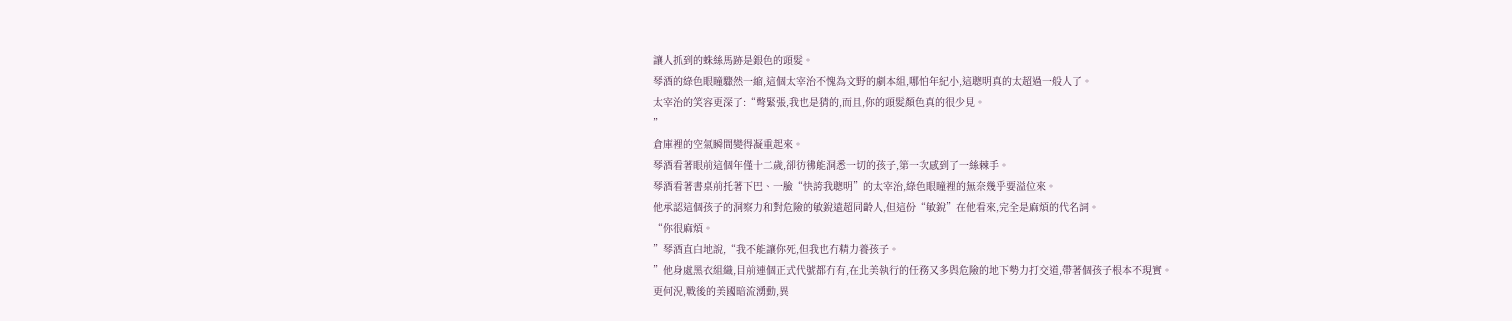讓人抓到的蛛絲馬跡是銀色的頭髮。
琴酒的綠色眼瞳驟然一縮,這個太宰治不愧為文野的劇本組,哪怕年紀小,這聰明真的太超過一般人了。
太宰治的笑容更深了:“彆緊張,我也是猜的,而且,你的頭髮顏色真的很少見。
”
倉庫裡的空氣瞬間變得凝重起來。
琴酒看著眼前這個年僅十二歲,卻彷彿能洞悉一切的孩子,第一次感到了一絲棘手。
琴酒看著書桌前托著下巴、一臉“快誇我聰明”的太宰治,綠色眼瞳裡的無奈幾乎要溢位來。
他承認這個孩子的洞察力和對危險的敏銳遠超同齡人,但這份“敏銳”在他看來,完全是麻煩的代名詞。
“你很麻煩。
”琴酒直白地說,“我不能讓你死,但我也冇精力養孩子。
”他身處黑衣組織,目前連個正式代號都冇有,在北美執行的任務又多與危險的地下勢力打交道,帶著個孩子根本不現實。
更何況,戰後的美國暗流湧動,異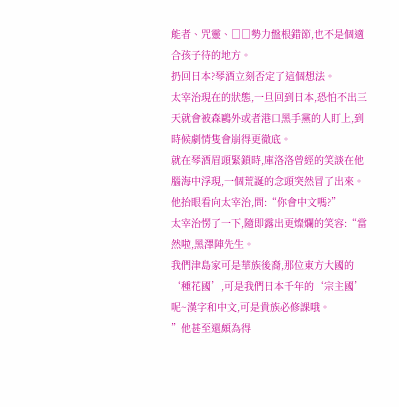能者、咒靈、□□勢力盤根錯節,也不是個適合孩子待的地方。
扔回日本?琴酒立刻否定了這個想法。
太宰治現在的狀態,一旦回到日本,恐怕不出三天就會被森鷗外或者港口黑手黨的人盯上,到時候劇情隻會崩得更徹底。
就在琴酒眉頭緊鎖時,庫洛洛曾經的笑談在他腦海中浮現,一個荒誕的念頭突然冒了出來。
他抬眼看向太宰治,問:“你會中文嗎?”
太宰治愣了一下,隨即露出更燦爛的笑容:“當然啦,黑澤陣先生。
我們津島家可是華族後裔,那位東方大國的‘種花國’,可是我們日本千年的‘宗主國’呢~漢字和中文,可是貴族必修課哦。
”他甚至還頗為得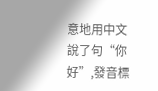意地用中文說了句“你好”,發音標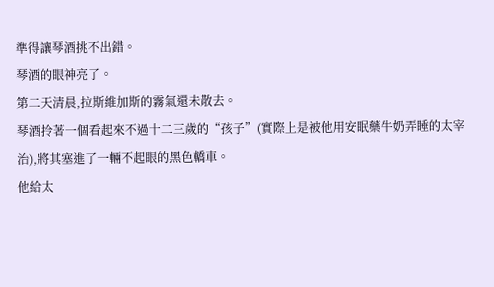準得讓琴酒挑不出錯。
琴酒的眼神亮了。
第二天清晨,拉斯維加斯的霧氣還未散去。
琴酒拎著一個看起來不過十二三歲的“孩子”(實際上是被他用安眠藥牛奶弄睡的太宰治),將其塞進了一輛不起眼的黑色轎車。
他給太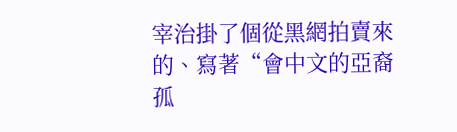宰治掛了個從黑網拍賣來的、寫著“會中文的亞裔孤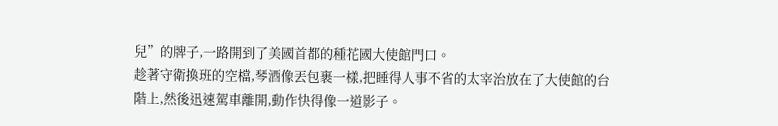兒”的牌子,一路開到了美國首都的種花國大使館門口。
趁著守衛換班的空檔,琴酒像丟包裹一樣,把睡得人事不省的太宰治放在了大使館的台階上,然後迅速駕車離開,動作快得像一道影子。